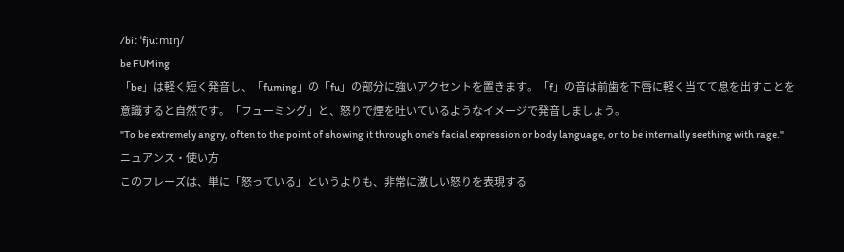/biː ˈfjuːmɪŋ/
be FUMing
「be」は軽く短く発音し、「fuming」の「fu」の部分に強いアクセントを置きます。「f」の音は前歯を下唇に軽く当てて息を出すことを意識すると自然です。「フューミング」と、怒りで煙を吐いているようなイメージで発音しましょう。
"To be extremely angry, often to the point of showing it through one's facial expression or body language, or to be internally seething with rage."
ニュアンス・使い方
このフレーズは、単に「怒っている」というよりも、非常に激しい怒りを表現する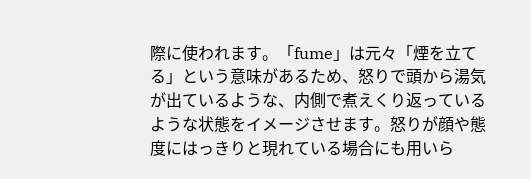際に使われます。「fume」は元々「煙を立てる」という意味があるため、怒りで頭から湯気が出ているような、内側で煮えくり返っているような状態をイメージさせます。怒りが顔や態度にはっきりと現れている場合にも用いら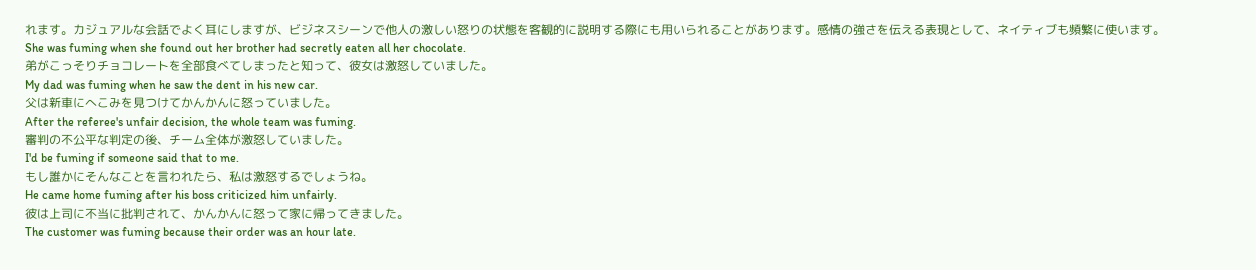れます。カジュアルな会話でよく耳にしますが、ビジネスシーンで他人の激しい怒りの状態を客観的に説明する際にも用いられることがあります。感情の強さを伝える表現として、ネイティブも頻繁に使います。
She was fuming when she found out her brother had secretly eaten all her chocolate.
弟がこっそりチョコレートを全部食べてしまったと知って、彼女は激怒していました。
My dad was fuming when he saw the dent in his new car.
父は新車にへこみを見つけてかんかんに怒っていました。
After the referee's unfair decision, the whole team was fuming.
審判の不公平な判定の後、チーム全体が激怒していました。
I'd be fuming if someone said that to me.
もし誰かにそんなことを言われたら、私は激怒するでしょうね。
He came home fuming after his boss criticized him unfairly.
彼は上司に不当に批判されて、かんかんに怒って家に帰ってきました。
The customer was fuming because their order was an hour late.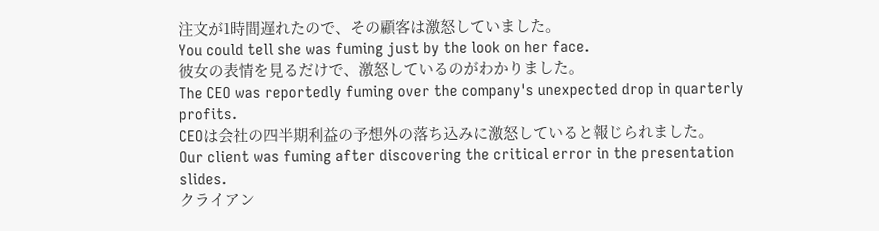注文が1時間遅れたので、その顧客は激怒していました。
You could tell she was fuming just by the look on her face.
彼女の表情を見るだけで、激怒しているのがわかりました。
The CEO was reportedly fuming over the company's unexpected drop in quarterly profits.
CEOは会社の四半期利益の予想外の落ち込みに激怒していると報じられました。
Our client was fuming after discovering the critical error in the presentation slides.
クライアン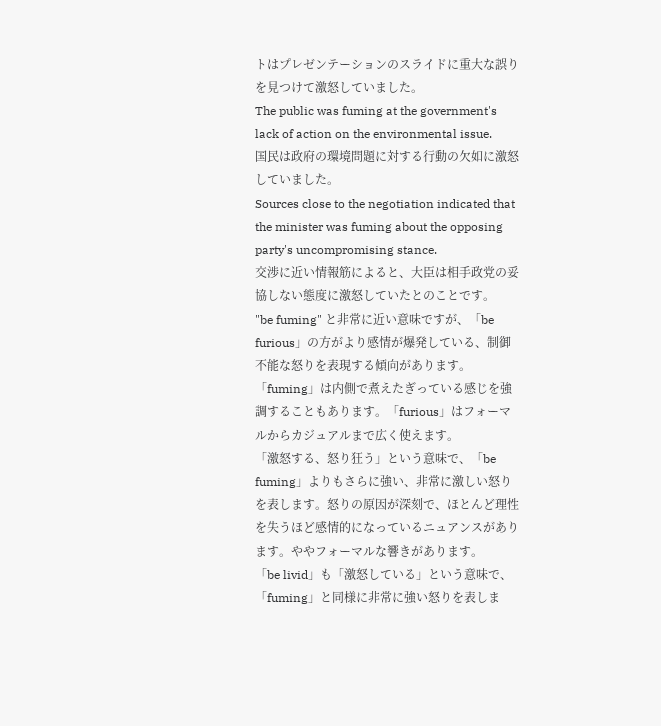トはプレゼンテーションのスライドに重大な誤りを見つけて激怒していました。
The public was fuming at the government's lack of action on the environmental issue.
国民は政府の環境問題に対する行動の欠如に激怒していました。
Sources close to the negotiation indicated that the minister was fuming about the opposing party's uncompromising stance.
交渉に近い情報筋によると、大臣は相手政党の妥協しない態度に激怒していたとのことです。
"be fuming" と非常に近い意味ですが、「be furious」の方がより感情が爆発している、制御不能な怒りを表現する傾向があります。「fuming」は内側で煮えたぎっている感じを強調することもあります。「furious」はフォーマルからカジュアルまで広く使えます。
「激怒する、怒り狂う」という意味で、「be fuming」よりもさらに強い、非常に激しい怒りを表します。怒りの原因が深刻で、ほとんど理性を失うほど感情的になっているニュアンスがあります。ややフォーマルな響きがあります。
「be livid」も「激怒している」という意味で、「fuming」と同様に非常に強い怒りを表しま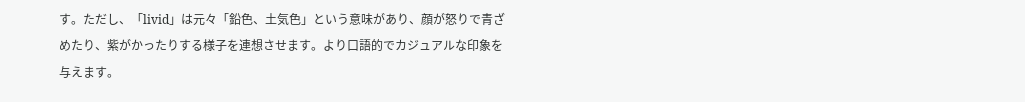す。ただし、「livid」は元々「鉛色、土気色」という意味があり、顔が怒りで青ざめたり、紫がかったりする様子を連想させます。より口語的でカジュアルな印象を与えます。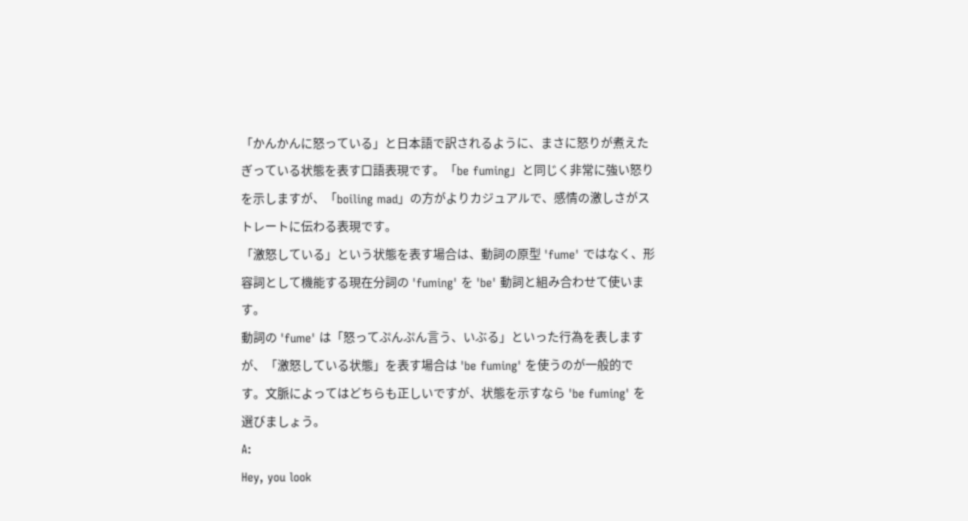「かんかんに怒っている」と日本語で訳されるように、まさに怒りが煮えたぎっている状態を表す口語表現です。「be fuming」と同じく非常に強い怒りを示しますが、「boiling mad」の方がよりカジュアルで、感情の激しさがストレートに伝わる表現です。
「激怒している」という状態を表す場合は、動詞の原型 'fume' ではなく、形容詞として機能する現在分詞の 'fuming' を 'be' 動詞と組み合わせて使います。
動詞の 'fume' は「怒ってぷんぷん言う、いぶる」といった行為を表しますが、「激怒している状態」を表す場合は 'be fuming' を使うのが一般的です。文脈によってはどちらも正しいですが、状態を示すなら 'be fuming' を選びましょう。
A:
Hey, you look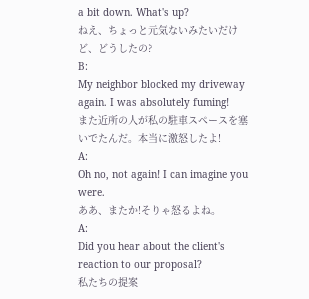a bit down. What's up?
ねえ、ちょっと元気ないみたいだけど、どうしたの?
B:
My neighbor blocked my driveway again. I was absolutely fuming!
また近所の人が私の駐車スペースを塞いでたんだ。本当に激怒したよ!
A:
Oh no, not again! I can imagine you were.
ああ、またか!そりゃ怒るよね。
A:
Did you hear about the client's reaction to our proposal?
私たちの提案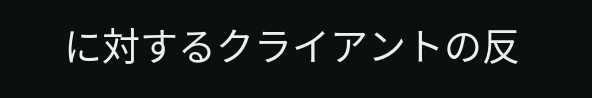に対するクライアントの反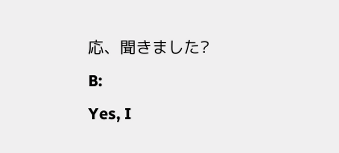応、聞きました?
B:
Yes, I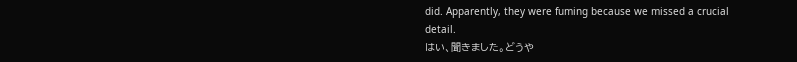did. Apparently, they were fuming because we missed a crucial detail.
はい、聞きました。どうや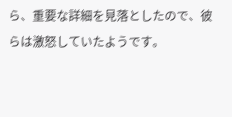ら、重要な詳細を見落としたので、彼らは激怒していたようです。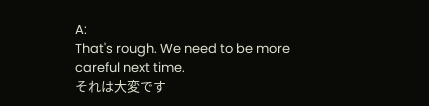A:
That's rough. We need to be more careful next time.
それは大変です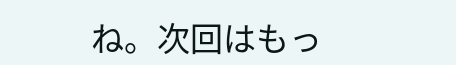ね。次回はもっ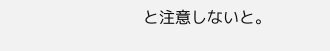と注意しないと。